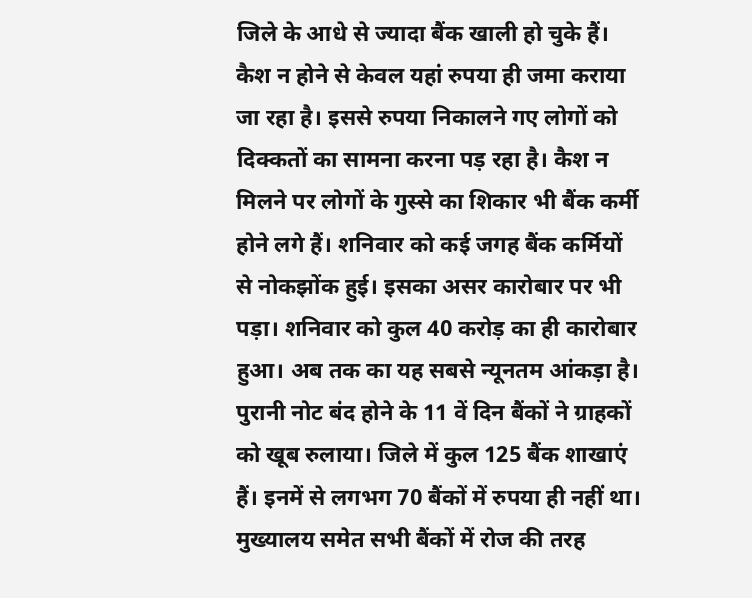जिले के आधे से ज्यादा बैंक खाली हो चुके हैं। कैश न होने से केवल यहां रुपया ही जमा कराया जा रहा है। इससे रुपया निकालने गए लोगों को दिक्कतों का सामना करना पड़ रहा है। कैश न मिलने पर लोगों के गुस्से का शिकार भी बैंक कर्मी होने लगे हैं। शनिवार को कई जगह बैंक कर्मियों से नोकझोंक हुई। इसका असर कारोबार पर भी पड़ा। शनिवार को कुल 40 करोड़ का ही कारोबार हुआ। अब तक का यह सबसे न्यूनतम आंकड़ा है।
पुरानी नोट बंद होने के 11 वें दिन बैंकों ने ग्राहकों को खूब रुलाया। जिले में कुल 125 बैंक शाखाएं हैं। इनमें से लगभग 70 बैंकों में रुपया ही नहीं था। मुख्यालय समेत सभी बैंकों में रोज की तरह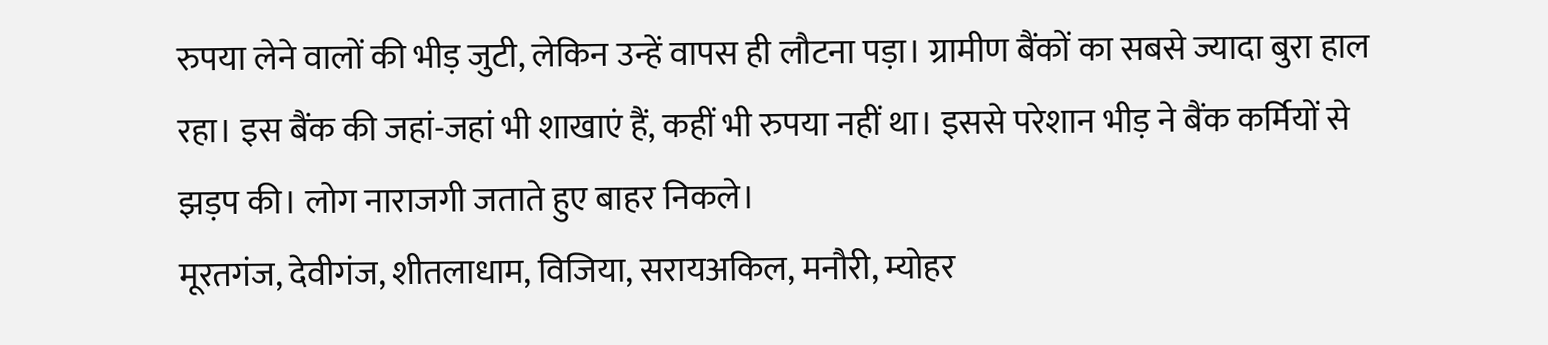रुपया लेने वालों की भीड़ जुटी, लेकिन उन्हें वापस ही लौटना पड़ा। ग्रामीण बैंकों का सबसे ज्यादा बुरा हाल रहा। इस बैंक की जहां-जहां भी शाखाएं हैं, कहीं भी रुपया नहीं था। इससे परेशान भीड़ ने बैंक कर्मियों से झड़प की। लोग नाराजगी जताते हुए बाहर निकले।
मूरतगंज, देवीगंज, शीतलाधाम, विजिया, सरायअकिल, मनौरी, म्योहर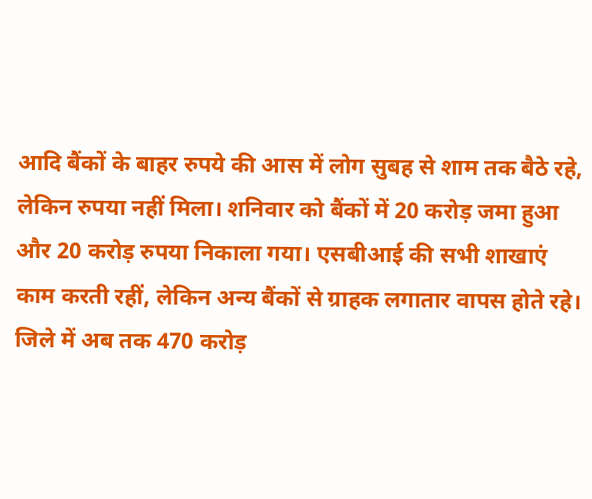आदि बैंकों के बाहर रुपये की आस में लोग सुबह से शाम तक बैठे रहे, लेकिन रुपया नहीं मिला। शनिवार को बैंकों में 20 करोड़ जमा हुआ और 20 करोड़ रुपया निकाला गया। एसबीआई की सभी शाखाएं काम करती रहीं, लेकिन अन्य बैंकों से ग्राहक लगातार वापस होते रहे। जिले में अब तक 470 करोड़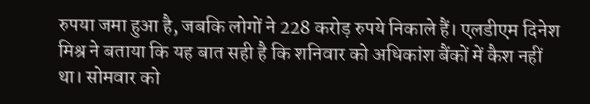रुपया जमा हुआ है, जबकि लोगों ने 228 करोड़ रुपये निकाले हैं। एलडीएम दिनेश मिश्र ने बताया कि यह बात सही है कि शनिवार को अधिकांश बैंकों में कैश नहीं था। सोमवार को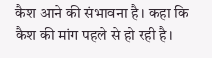कैश आने की संभावना है। कहा कि कैश की मांग पहले से हो रही है।